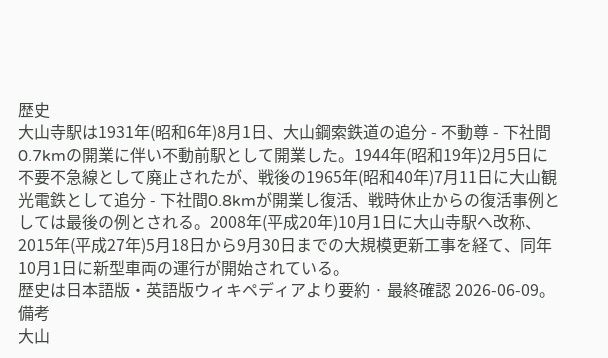歴史
大山寺駅は1931年(昭和6年)8月1日、大山鋼索鉄道の追分 - 不動尊 - 下社間0.7kmの開業に伴い不動前駅として開業した。1944年(昭和19年)2月5日に不要不急線として廃止されたが、戦後の1965年(昭和40年)7月11日に大山観光電鉄として追分 - 下社間0.8kmが開業し復活、戦時休止からの復活事例としては最後の例とされる。2008年(平成20年)10月1日に大山寺駅へ改称、2015年(平成27年)5月18日から9月30日までの大規模更新工事を経て、同年10月1日に新型車両の運行が開始されている。
歴史は日本語版・英語版ウィキペディアより要約 · 最終確認 2026-06-09。
備考
大山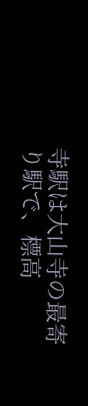寺駅は大山寺の最寄り駅で、標高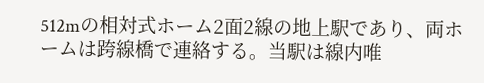512mの相対式ホーム2面2線の地上駅であり、両ホームは跨線橋で連絡する。当駅は線内唯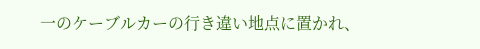一のケーブルカーの行き違い地点に置かれ、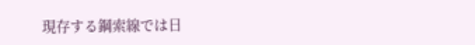現存する鋼索線では日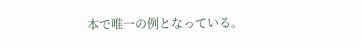本で唯一の例となっている。